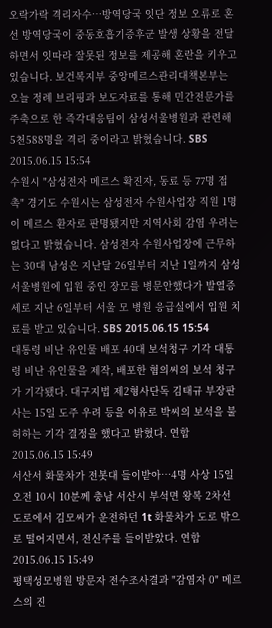오락가락 격리자수…방역당국 잇단 정보 오류로 혼선 방역당국이 중동호흡기증후군 발생 상황을 전달하면서 잇따라 잘못된 정보를 제공해 혼란을 키우고 있습니다. 보건복지부 중앙메르스관리대책본부는 오늘 정례 브리핑과 보도자료를 통해 민간전문가를 주축으로 한 즉각대응팀이 삼성서울병원과 관련해 5천588명을 격리 중이라고 밝혔습니다. SBS 2015.06.15 15:54
수원시 "삼성전자 메르스 확진자, 동료 등 77명 접촉" 경기도 수원시는 삼성전자 수원사업장 직원 1명이 메르스 환자로 판명됐지만 지역사회 감염 우려는 없다고 밝혔습니다. 삼성전자 수원사업장에 근무하는 30대 남성은 지난달 26일부터 지난 1일까지 삼성서울병원에 입원 중인 장모를 병문안했다가 발열증세로 지난 6일부터 서울 모 병원 응급실에서 입원 치료를 받고 있습니다. SBS 2015.06.15 15:54
대통령 비난 유인물 배포 40대 보석청구 기각 대통령 비난 유인물을 제작, 배포한 혐의씨의 보석 청구가 기각됐다. 대구지법 제2형사단독 김태규 부장판사는 15일 도주 우려 등을 이유로 박씨의 보석을 불허하는 기각 결정을 했다고 밝혔다. 연합 2015.06.15 15:49
서산서 화물차가 전봇대 들이받아…4명 사상 15일 오전 10시 10분께 충남 서산시 부석면 왕복 2차선 도로에서 김모씨가 운전하던 1t 화물차가 도로 밖으로 떨어지면서, 전신주를 들이받았다. 연합 2015.06.15 15:49
평택성모병원 방문자 전수조사결과 "감염자 0" 메르스의 진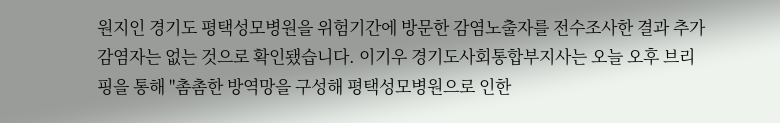원지인 경기도 평택성모병원을 위험기간에 방문한 감염노출자를 전수조사한 결과 추가 감염자는 없는 것으로 확인됐습니다. 이기우 경기도사회통합부지사는 오늘 오후 브리핑을 통해 "촘촘한 방역망을 구성해 평택성모병원으로 인한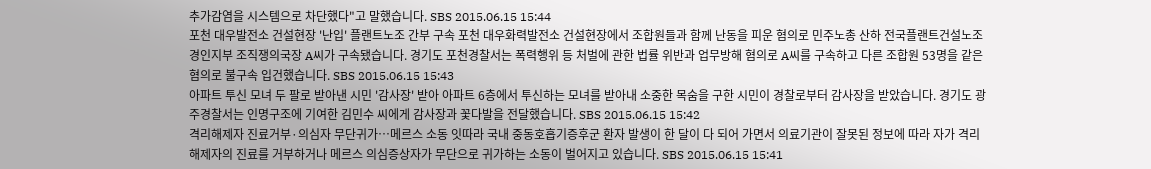추가감염을 시스템으로 차단했다"고 말했습니다. SBS 2015.06.15 15:44
포천 대우발전소 건설현장 '난입' 플랜트노조 간부 구속 포천 대우화력발전소 건설현장에서 조합원들과 함께 난동을 피운 혐의로 민주노총 산하 전국플랜트건설노조 경인지부 조직쟁의국장 A씨가 구속됐습니다. 경기도 포천경찰서는 폭력행위 등 처벌에 관한 법률 위반과 업무방해 혐의로 A씨를 구속하고 다른 조합원 53명을 같은 혐의로 불구속 입건했습니다. SBS 2015.06.15 15:43
아파트 투신 모녀 두 팔로 받아낸 시민 '감사장' 받아 아파트 6층에서 투신하는 모녀를 받아내 소중한 목숨을 구한 시민이 경찰로부터 감사장을 받았습니다. 경기도 광주경찰서는 인명구조에 기여한 김민수 씨에게 감사장과 꽃다발을 전달했습니다. SBS 2015.06.15 15:42
격리해제자 진료거부·의심자 무단귀가…메르스 소동 잇따라 국내 중동호흡기증후군 환자 발생이 한 달이 다 되어 가면서 의료기관이 잘못된 정보에 따라 자가 격리 해제자의 진료를 거부하거나 메르스 의심증상자가 무단으로 귀가하는 소동이 벌어지고 있습니다. SBS 2015.06.15 15:41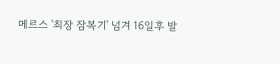메르스 '최장 잠복기' 넘겨 16일후 발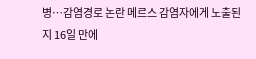병…감염경로 논란 메르스 감염자에게 노출된 지 16일 만에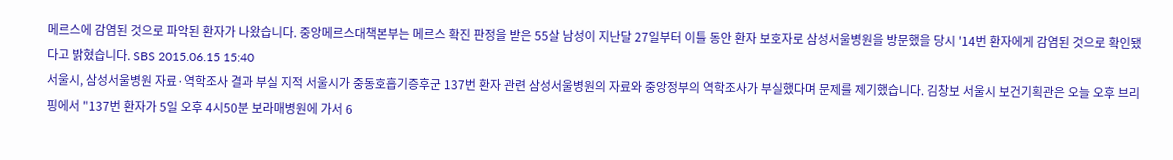메르스에 감염된 것으로 파악된 환자가 나왔습니다. 중앙메르스대책본부는 메르스 확진 판정을 받은 55살 남성이 지난달 27일부터 이틀 동안 환자 보호자로 삼성서울병원을 방문했을 당시 '14번 환자에게 감염된 것으로 확인됐다고 밝혔습니다. SBS 2015.06.15 15:40
서울시, 삼성서울병원 자료·역학조사 결과 부실 지적 서울시가 중동호흡기증후군 137번 환자 관련 삼성서울병원의 자료와 중앙정부의 역학조사가 부실했다며 문제를 제기했습니다. 김창보 서울시 보건기획관은 오늘 오후 브리핑에서 "137번 환자가 5일 오후 4시50분 보라매병원에 가서 6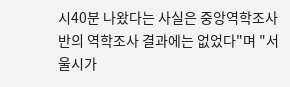시40분 나왔다는 사실은 중앙역학조사반의 역학조사 결과에는 없었다"며 "서울시가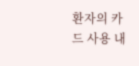환자의 카드 사용 내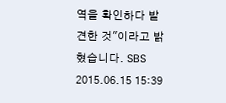역을 확인하다 발견한 것"이라고 밝혔습니다. SBS 2015.06.15 15:39